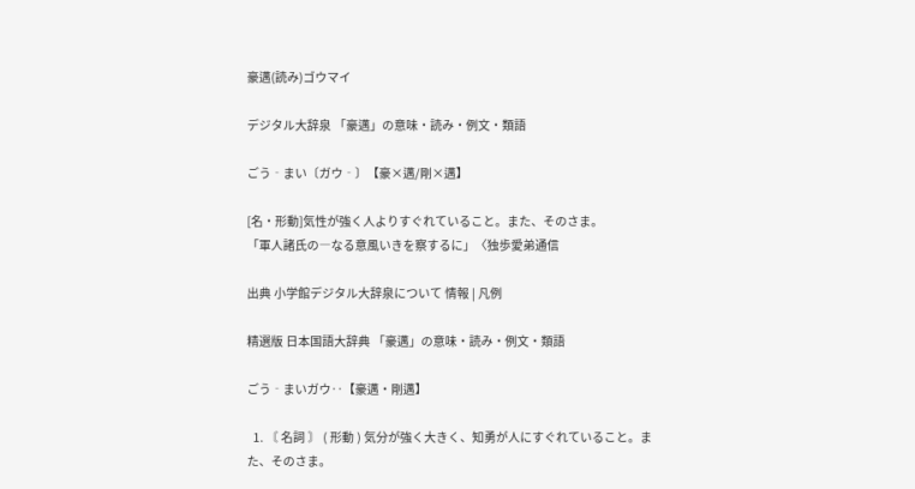豪邁(読み)ゴウマイ

デジタル大辞泉 「豪邁」の意味・読み・例文・類語

ごう‐まい〔ガウ‐〕【豪×邁/剛×邁】

[名・形動]気性が強く人よりすぐれていること。また、そのさま。
「軍人諸氏の―なる意風いきを察するに」〈独歩愛弟通信

出典 小学館デジタル大辞泉について 情報 | 凡例

精選版 日本国語大辞典 「豪邁」の意味・読み・例文・類語

ごう‐まいガウ‥【豪邁・剛邁】

  1. 〘 名詞 〙 ( 形動 ) 気分が強く大きく、知勇が人にすぐれていること。また、そのさま。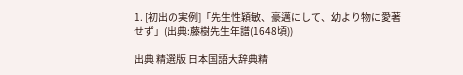1. [初出の実例]「先生性穎敏、豪邁にして、幼より物に愛著せず」(出典:藤樹先生年譜(1648頃))

出典 精選版 日本国語大辞典精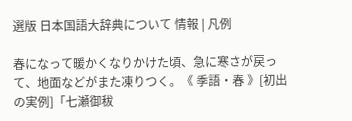選版 日本国語大辞典について 情報 | 凡例

春になって暖かくなりかけた頃、急に寒さが戻って、地面などがまた凍りつく。《 季語・春 》[初出の実例]「七瀬御秡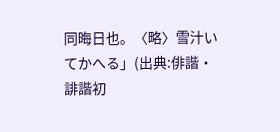同晦日也。〈略〉雪汁いてかへる」(出典:俳諧・誹諧初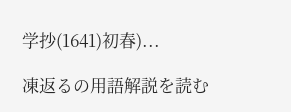学抄(1641)初春)...

凍返るの用語解説を読む